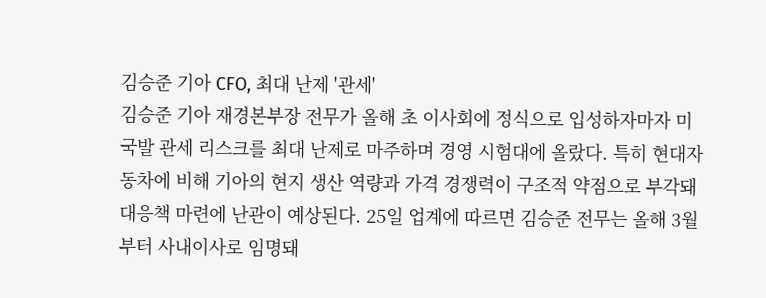김승준 기아 CFO, 최대 난제 '관세'
김승준 기아 재경본부장 전무가 올해 초 이사회에 정식으로 입성하자마자 미국발 관세 리스크를 최대 난제로 마주하며 경영 시험대에 올랐다. 특히 현대자동차에 비해 기아의 현지 생산 역량과 가격 경쟁력이 구조적 약점으로 부각돼 대응책 마련에 난관이 예상된다. 25일 업계에 따르면 김승준 전무는 올해 3월부터 사내이사로 임명돼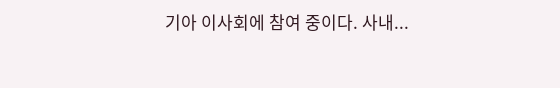기아 이사회에 참여 중이다. 사내...